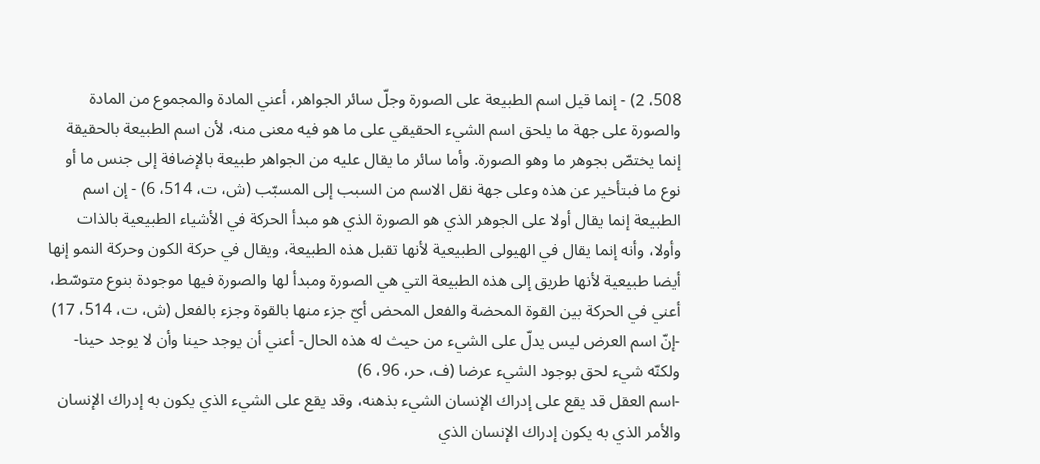508، 2) - إنما قيل اسم الطبيعة على الصورة وجلّ سائر الجواهر، أعني المادة والمجموع من المادة والصورة على جهة ما يلحق اسم الشيء الحقيقي على ما هو فيه معنى منه، لأن اسم الطبيعة بالحقيقة إنما يختصّ بجوهر ما وهو الصورة. وأما سائر ما يقال عليه من الجواهر طبيعة بالإضافة إلى جنس ما أو نوع ما فبتأخير عن هذه وعلى جهة نقل الاسم من السبب إلى المسبّب (ش، ت، 514، 6) - إن اسم الطبيعة إنما يقال أولا على الجوهر الذي هو الصورة الذي هو مبدأ الحركة في الأشياء الطبيعية بالذات وأولا، وأنه إنما يقال في الهيولى الطبيعية لأنها تقبل هذه الطبيعة، ويقال في حركة الكون وحركة النمو إنها أيضا طبيعية لأنها طريق إلى هذه الطبيعة التي هي الصورة ومبدأ لها والصورة فيها موجودة بنوع متوسّط، أعني في الحركة بين القوة المحضة والفعل المحض أيّ جزء منها بالقوة وجزء بالفعل (ش، ت، 514، 17)
-إنّ اسم العرض ليس يدلّ على الشيء من حيث له هذه الحال- أعني أن يوجد حينا وأن لا يوجد حينا- ولكنّه شيء لحق بوجود الشيء عرضا (ف، حر، 96، 6)
-اسم العقل قد يقع على إدراك الإنسان الشيء بذهنه، وقد يقع على الشيء الذي يكون به إدراك الإنسان والأمر الذي به يكون إدراك الإنسان الذي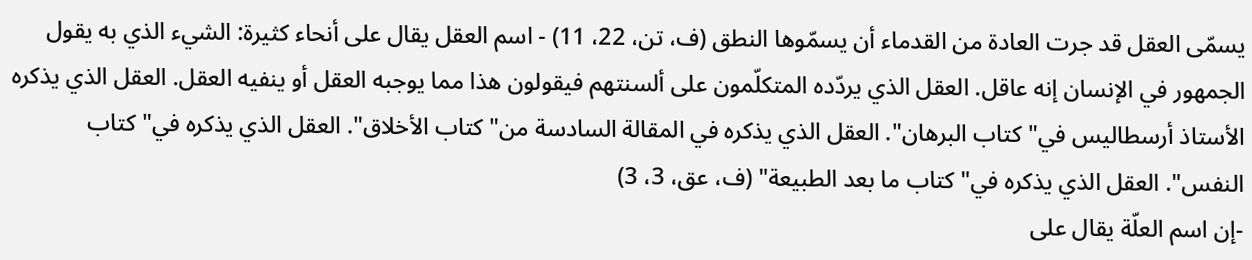يسمّى العقل قد جرت العادة من القدماء أن يسمّوها النطق (ف، تن، 22، 11) - اسم العقل يقال على أنحاء كثيرة: الشيء الذي به يقول الجمهور في الإنسان إنه عاقل. العقل الذي يردّده المتكلّمون على ألسنتهم فيقولون هذا مما يوجبه العقل أو ينفيه العقل. العقل الذي يذكره الأستاذ أرسطاليس في"كتاب البرهان". العقل الذي يذكره في المقالة السادسة من"كتاب الأخلاق". العقل الذي يذكره في"كتاب النفس". العقل الذي يذكره في"كتاب ما بعد الطبيعة" (ف، عق، 3، 3)
-إن اسم العلّة يقال على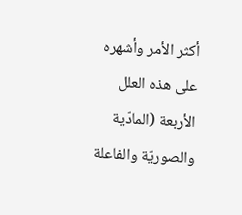أكثر الأمر وأشهره على هذه العلل الأربعة (المادّية والصوريّة والفاعلة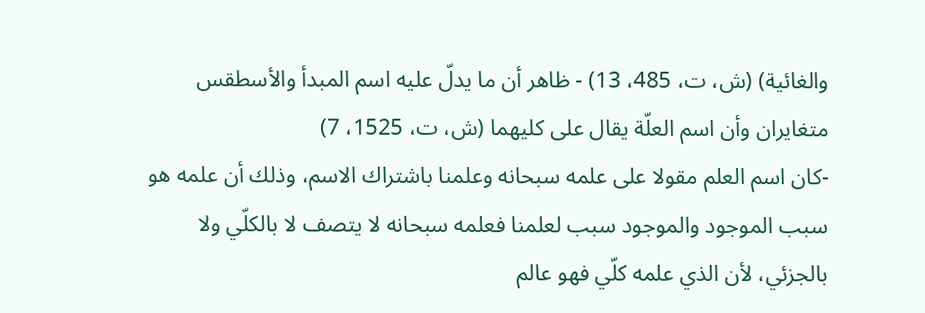والغائية) (ش، ت، 485، 13) - ظاهر أن ما يدلّ عليه اسم المبدأ والأسطقس متغايران وأن اسم العلّة يقال على كليهما (ش، ت، 1525، 7)
-كان اسم العلم مقولا على علمه سبحانه وعلمنا باشتراك الاسم، وذلك أن علمه هو سبب الموجود والموجود سبب لعلمنا فعلمه سبحانه لا يتصف لا بالكلّي ولا بالجزئي، لأن الذي علمه كلّي فهو عالم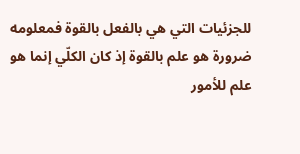للجزئيات التي هي بالفعل بالقوة فمعلومه ضرورة هو علم بالقوة إذ كان الكلّي إنما هو علم للأمور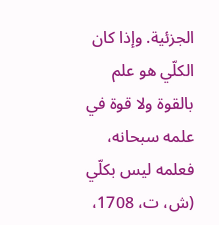الجزئية. وإذا كان الكلّي هو علم بالقوة ولا قوة في علمه سبحانه، فعلمه ليس بكلّي (ش، ت، 1708،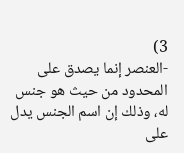3)
-العنصر إنما يصدق على المحدود من حيث هو جنس له، وذلك إن اسم الجنس يدل على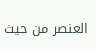العنصر من حيث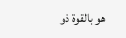هو بالقوة ذو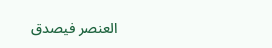العنصر فيصدق